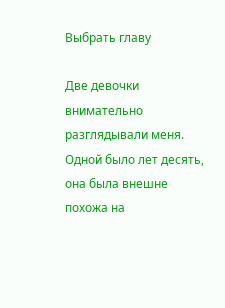Выбрать главу

Две девочки внимательно разглядывали меня. Одной было лет десять, она была внешне похожа на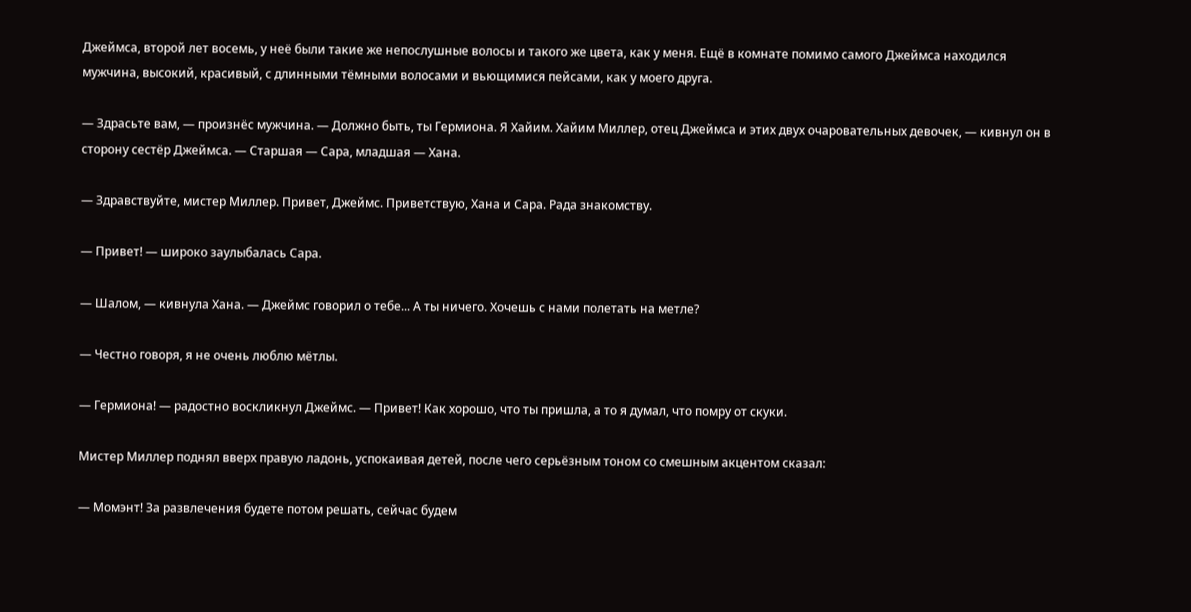Джеймса, второй лет восемь, у неё были такие же непослушные волосы и такого же цвета, как у меня. Ещё в комнате помимо самого Джеймса находился мужчина, высокий, красивый, с длинными тёмными волосами и вьющимися пейсами, как у моего друга.

— Здрасьте вам, — произнёс мужчина. — Должно быть, ты Гермиона. Я Хайим. Хайим Миллер, отец Джеймса и этих двух очаровательных девочек, — кивнул он в сторону сестёр Джеймса. — Старшая — Сара, младшая — Хана.

— Здравствуйте, мистер Миллер. Привет, Джеймс. Приветствую, Хана и Сара. Рада знакомству.

— Привет! — широко заулыбалась Сара.

— Шалом, — кивнула Хана. — Джеймс говорил о тебе... А ты ничего. Хочешь с нами полетать на метле?

— Честно говоря, я не очень люблю мётлы.

— Гермиона! — радостно воскликнул Джеймс. — Привет! Как хорошо, что ты пришла, а то я думал, что помру от скуки.

Мистер Миллер поднял вверх правую ладонь, успокаивая детей, после чего серьёзным тоном со смешным акцентом сказал:

— Момэнт! За развлечения будете потом решать, сейчас будем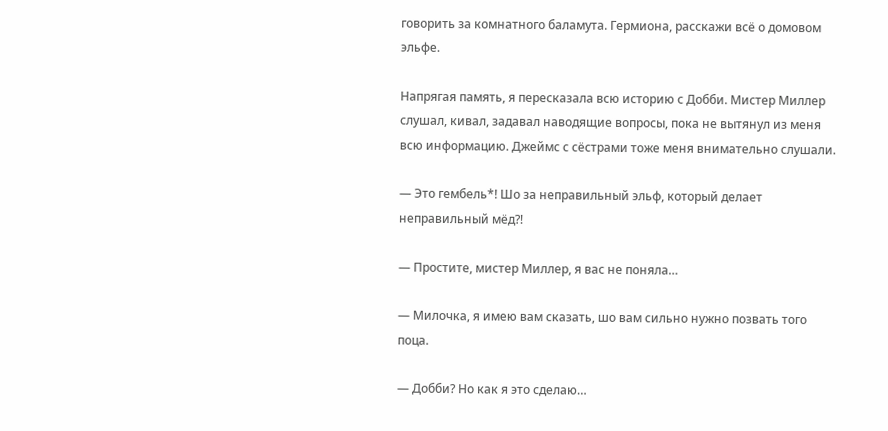говорить за комнатного баламута. Гермиона, расскажи всё о домовом эльфе.

Напрягая память, я пересказала всю историю с Добби. Мистер Миллер слушал, кивал, задавал наводящие вопросы, пока не вытянул из меня всю информацию. Джеймс с сёстрами тоже меня внимательно слушали.

— Это гембель*! Шо за неправильный эльф, который делает неправильный мёд?!

— Простите, мистер Миллер, я вас не поняла…

— Милочка, я имею вам сказать, шо вам сильно нужно позвать того поца.

— Добби? Но как я это сделаю…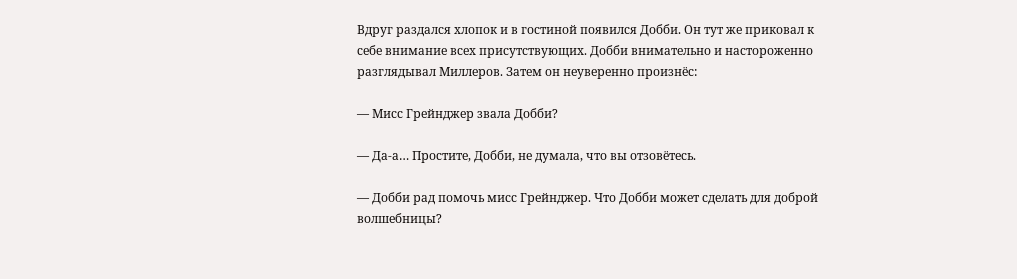Вдруг раздался хлопок и в гостиной появился Добби. Он тут же приковал к себе внимание всех присутствующих. Добби внимательно и настороженно разглядывал Миллеров. Затем он неуверенно произнёс:

— Мисс Грейнджер звала Добби?

— Да-а… Простите, Добби, не думала, что вы отзовётесь.

— Добби рад помочь мисс Грейнджер. Что Добби может сделать для доброй волшебницы?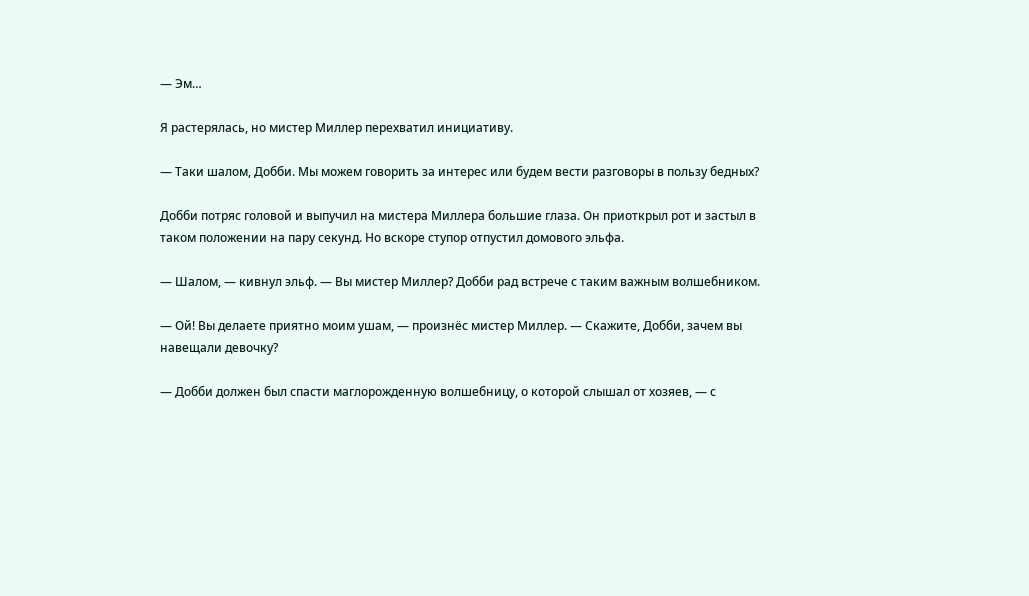— Эм…

Я растерялась, но мистер Миллер перехватил инициативу.

— Таки шалом, Добби. Мы можем говорить за интерес или будем вести разговоры в пользу бедных?

Добби потряс головой и выпучил на мистера Миллера большие глаза. Он приоткрыл рот и застыл в таком положении на пару секунд. Но вскоре ступор отпустил домового эльфа.

— Шалом, — кивнул эльф. — Вы мистер Миллер? Добби рад встрече с таким важным волшебником.

— Ой! Вы делаете приятно моим ушам, — произнёс мистер Миллер. — Скажите, Добби, зачем вы навещали девочку?

— Добби должен был спасти маглорожденную волшебницу, о которой слышал от хозяев, — с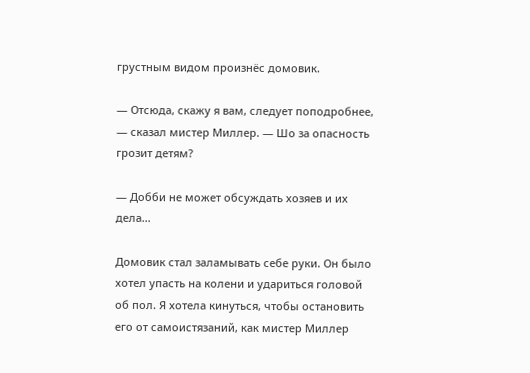грустным видом произнёс домовик.

— Отсюда, скажу я вам, следует поподробнее, — сказал мистер Миллер. — Шо за опасность грозит детям?

— Добби не может обсуждать хозяев и их дела…

Домовик стал заламывать себе руки. Он было хотел упасть на колени и удариться головой об пол. Я хотела кинуться, чтобы остановить его от самоистязаний, как мистер Миллер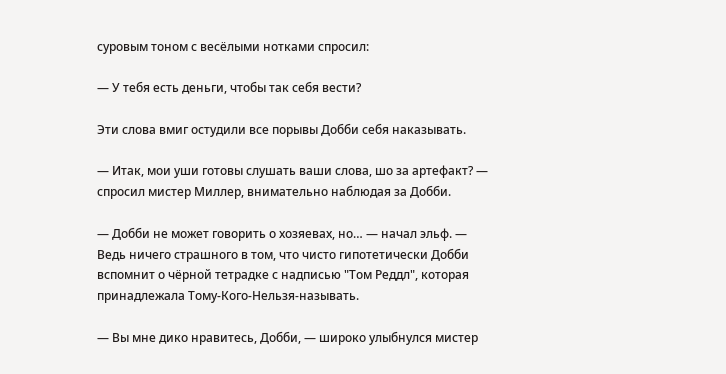суровым тоном с весёлыми нотками спросил:

— У тебя есть деньги, чтобы так себя вести?

Эти слова вмиг остудили все порывы Добби себя наказывать.

— Итак, мои уши готовы слушать ваши слова, шо за артефакт? — спросил мистер Миллер, внимательно наблюдая за Добби.

— Добби не может говорить о хозяевах, но… — начал эльф. — Ведь ничего страшного в том, что чисто гипотетически Добби вспомнит о чёрной тетрадке с надписью "Том Реддл", которая принадлежала Тому-Кого-Нельзя-называть.

— Вы мне дико нравитесь, Добби, — широко улыбнулся мистер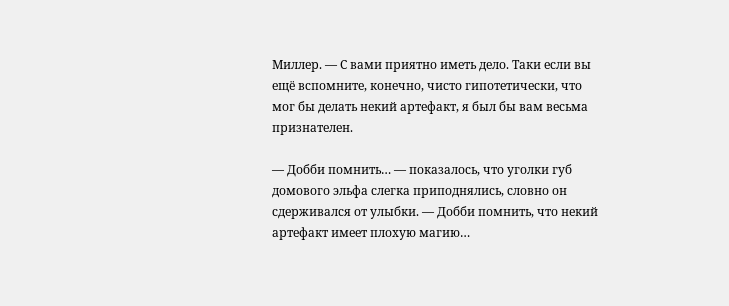Миллер. — С вами приятно иметь дело. Таки если вы ещё вспомните, конечно, чисто гипотетически, что мог бы делать некий артефакт, я был бы вам весьма признателен.

— Добби помнить… — показалось, что уголки губ домового эльфа слегка приподнялись, словно он сдерживался от улыбки. — Добби помнить, что некий артефакт имеет плохую магию…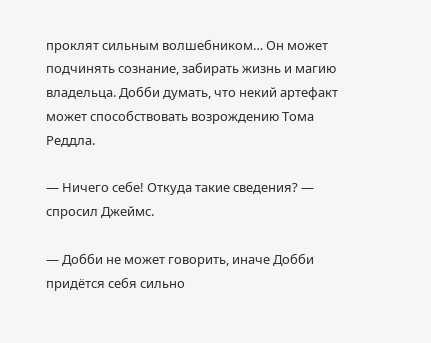проклят сильным волшебником… Он может подчинять сознание, забирать жизнь и магию владельца. Добби думать, что некий артефакт может способствовать возрождению Тома Реддла.

— Ничего себе! Откуда такие сведения? — спросил Джеймс.

— Добби не может говорить, иначе Добби придётся себя сильно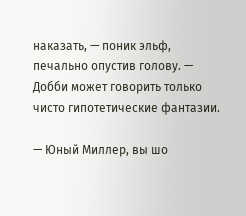наказать, — поник эльф, печально опустив голову. — Добби может говорить только чисто гипотетические фантазии.

— Юный Миллер, вы шо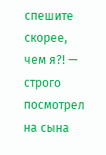спешите скорее, чем я?! — строго посмотрел на сына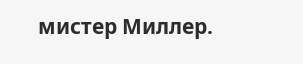мистер Миллер.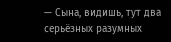— Сына, видишь, тут два серьёзных разумных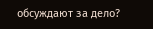обсуждают за дело?